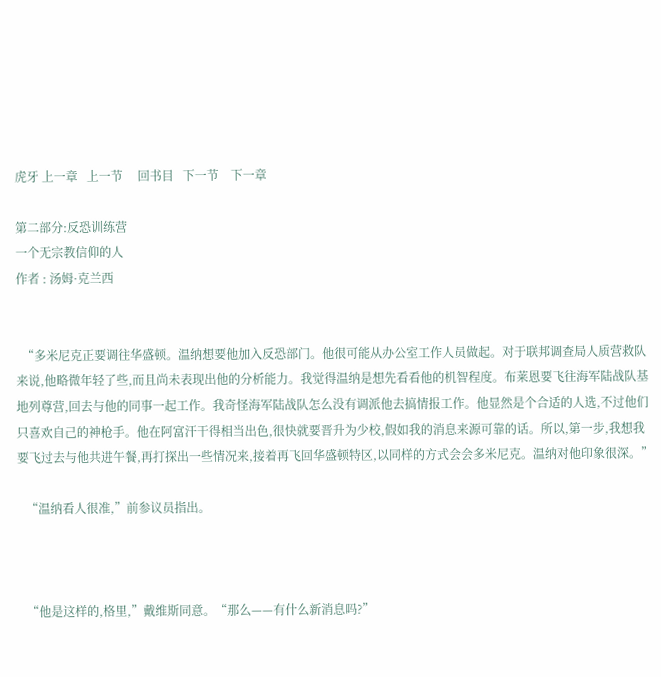虎牙 上一章   上一节     回书目   下一节    下一章

第二部分:反恐训练营
一个无宗教信仰的人
作者 : 汤姆·克兰西


  “多米尼克正要调往华盛顿。温纳想要他加入反恐部门。他很可能从办公室工作人员做起。对于联邦调查局人质营救队来说,他略微年轻了些,而且尚未表现出他的分析能力。我觉得温纳是想先看看他的机智程度。布莱恩要飞往海军陆战队基地列尊营,回去与他的同事一起工作。我奇怪海军陆战队怎么没有调派他去搞情报工作。他显然是个合适的人选,不过他们只喜欢自己的神枪手。他在阿富汗干得相当出色,很快就要晋升为少校,假如我的消息来源可靠的话。所以,第一步,我想我要飞过去与他共进午餐,再打探出一些情况来,接着再飞回华盛顿特区,以同样的方式会会多米尼克。温纳对他印象很深。”

   “温纳看人很准,”前参议员指出。



   “他是这样的,格里,”戴维斯同意。“那么——有什么新消息吗?”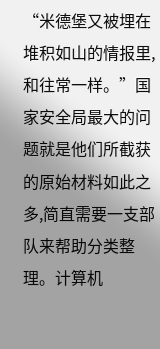“米德堡又被埋在堆积如山的情报里,和往常一样。”国家安全局最大的问题就是他们所截获的原始材料如此之多,简直需要一支部队来帮助分类整理。计算机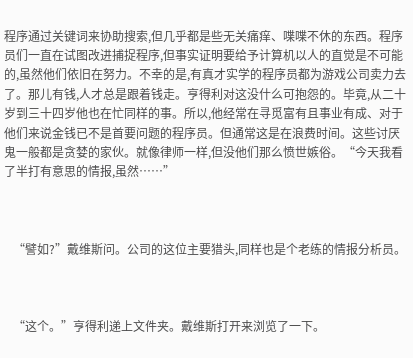程序通过关键词来协助搜索,但几乎都是些无关痛痒、喋喋不休的东西。程序员们一直在试图改进捕捉程序,但事实证明要给予计算机以人的直觉是不可能的,虽然他们依旧在努力。不幸的是,有真才实学的程序员都为游戏公司卖力去了。那儿有钱,人才总是跟着钱走。亨得利对这没什么可抱怨的。毕竟,从二十岁到三十四岁他也在忙同样的事。所以,他经常在寻觅富有且事业有成、对于他们来说金钱已不是首要问题的程序员。但通常这是在浪费时间。这些讨厌鬼一般都是贪婪的家伙。就像律师一样,但没他们那么愤世嫉俗。“今天我看了半打有意思的情报,虽然……”



   “譬如?”戴维斯问。公司的这位主要猎头,同样也是个老练的情报分析员。



   “这个。”亨得利递上文件夹。戴维斯打开来浏览了一下。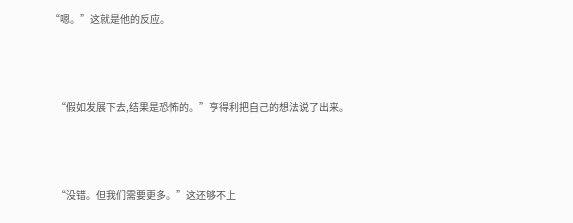“嗯。”这就是他的反应。



   “假如发展下去,结果是恐怖的。”亨得利把自己的想法说了出来。



   “没错。但我们需要更多。”这还够不上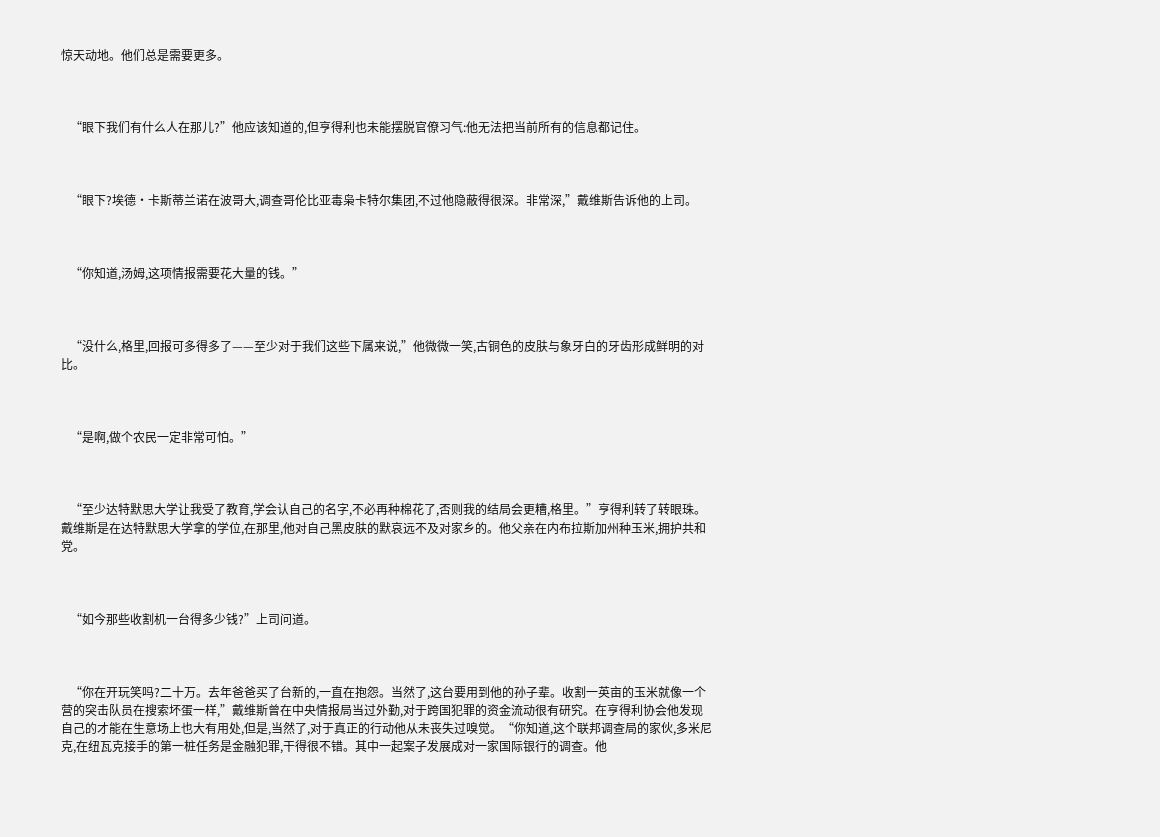惊天动地。他们总是需要更多。



   “眼下我们有什么人在那儿?”他应该知道的,但亨得利也未能摆脱官僚习气:他无法把当前所有的信息都记住。



   “眼下?埃德·卡斯蒂兰诺在波哥大,调查哥伦比亚毒枭卡特尔集团,不过他隐蔽得很深。非常深,”戴维斯告诉他的上司。



   “你知道,汤姆,这项情报需要花大量的钱。”



   “没什么,格里,回报可多得多了——至少对于我们这些下属来说,”他微微一笑,古铜色的皮肤与象牙白的牙齿形成鲜明的对比。



   “是啊,做个农民一定非常可怕。”



   “至少达特默思大学让我受了教育,学会认自己的名字,不必再种棉花了,否则我的结局会更糟,格里。”亨得利转了转眼珠。戴维斯是在达特默思大学拿的学位,在那里,他对自己黑皮肤的默哀远不及对家乡的。他父亲在内布拉斯加州种玉米,拥护共和党。



   “如今那些收割机一台得多少钱?”上司问道。



   “你在开玩笑吗?二十万。去年爸爸买了台新的,一直在抱怨。当然了,这台要用到他的孙子辈。收割一英亩的玉米就像一个营的突击队员在搜索坏蛋一样,”戴维斯曾在中央情报局当过外勤,对于跨国犯罪的资金流动很有研究。在亨得利协会他发现自己的才能在生意场上也大有用处,但是,当然了,对于真正的行动他从未丧失过嗅觉。“你知道,这个联邦调查局的家伙,多米尼克,在纽瓦克接手的第一桩任务是金融犯罪,干得很不错。其中一起案子发展成对一家国际银行的调查。他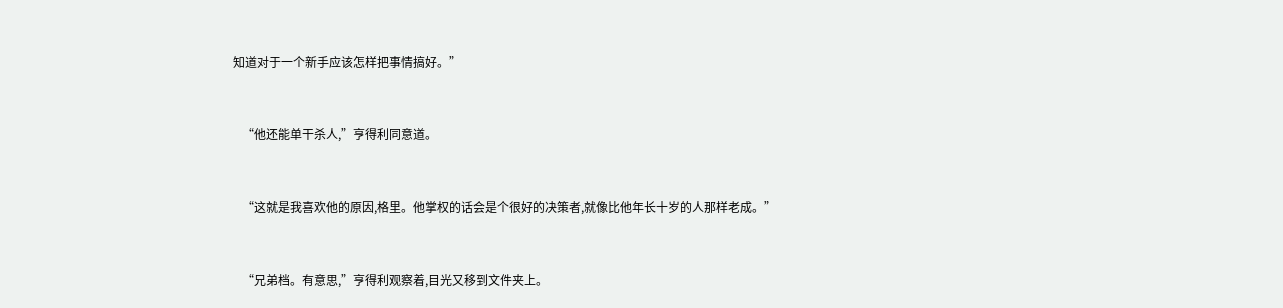知道对于一个新手应该怎样把事情搞好。”



   “他还能单干杀人,”亨得利同意道。



   “这就是我喜欢他的原因,格里。他掌权的话会是个很好的决策者,就像比他年长十岁的人那样老成。”



   “兄弟档。有意思,”亨得利观察着,目光又移到文件夹上。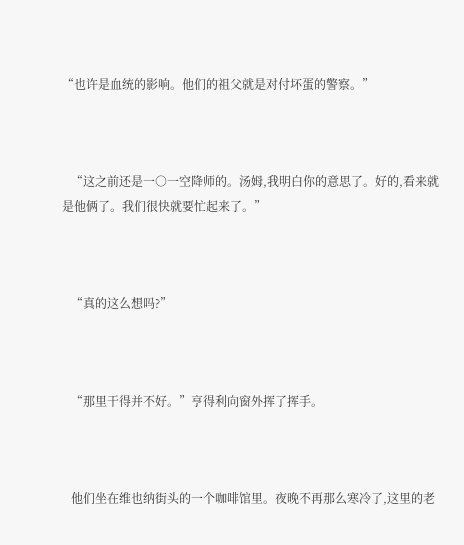“也许是血统的影响。他们的祖父就是对付坏蛋的警察。”



   “这之前还是一○一空降师的。汤姆,我明白你的意思了。好的,看来就是他俩了。我们很快就要忙起来了。”



   “真的这么想吗?”



   “那里干得并不好。”亨得利向窗外挥了挥手。



   他们坐在维也纳街头的一个咖啡馆里。夜晚不再那么寒冷了,这里的老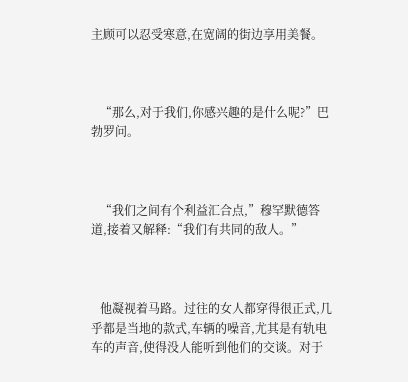主顾可以忍受寒意,在宽阔的街边享用美餐。



   “那么,对于我们,你感兴趣的是什么呢?”巴勃罗问。



   “我们之间有个利益汇合点,”穆罕默德答道,接着又解释:“我们有共同的敌人。”



   他凝视着马路。过往的女人都穿得很正式,几乎都是当地的款式,车辆的噪音,尤其是有轨电车的声音,使得没人能听到他们的交谈。对于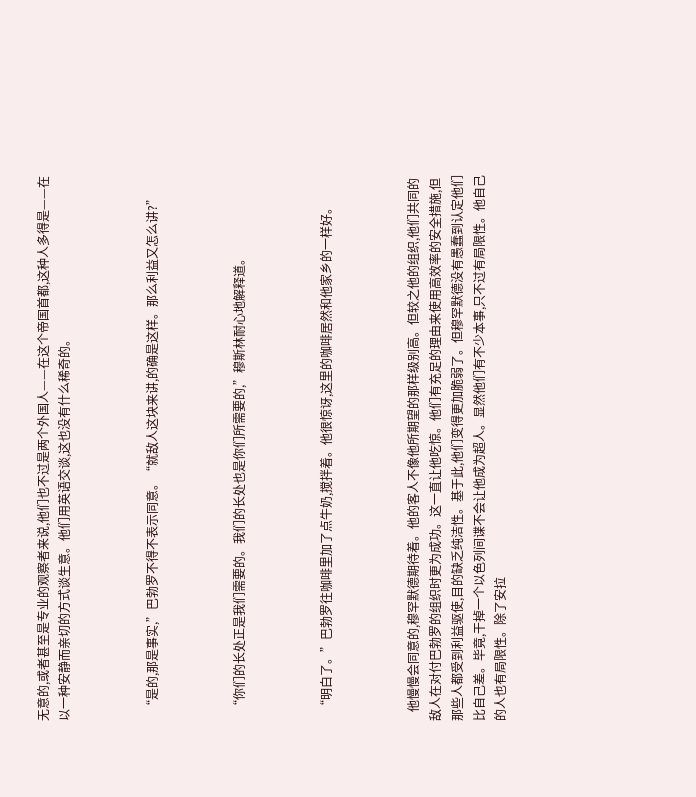无意的,或者甚至是专业的观察者来说,他们也不过是两个外国人——在这个帝国首都,这种人多得是——在以一种安静而亲切的方式谈生意。他们用英语交谈,这也没有什么稀奇的。



   “是的,那是事实,”巴勃罗不得不表示同意。“就敌人这块来讲,的确是这样。那么利益又怎么讲?”



   “你们的长处正是我们需要的。我们的长处也是你们所需要的,”穆斯林耐心地解释道。



   “明白了。”巴勃罗往咖啡里加了点牛奶,搅拌着。他很惊讶,这里的咖啡居然和他家乡的一样好。



   他慢慢会同意的,穆罕默德期待着。他的客人不像他所期望的那样级别高。但较之他的组织,他们共同的敌人在对付巴勃罗的组织时更为成功。这一直让他吃惊。他们有充足的理由来使用高效率的安全措施,但那些人都受到利益驱使,目的缺乏纯洁性。基于此,他们变得更加脆弱了。但穆罕默德没有愚蠢到认定他们比自己差。毕竟,干掉一个以色列间谍不会让他成为超人。显然他们有不少本事,只不过有局限性。他自己的人也有局限性。除了安拉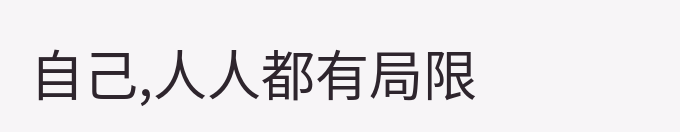自己,人人都有局限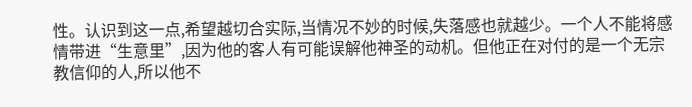性。认识到这一点,希望越切合实际,当情况不妙的时候,失落感也就越少。一个人不能将感情带进“生意里”,因为他的客人有可能误解他神圣的动机。但他正在对付的是一个无宗教信仰的人,所以他不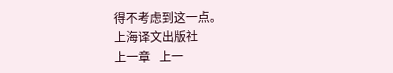得不考虑到这一点。
上海译文出版社
上一章   上一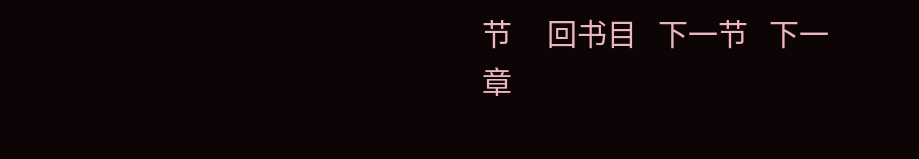节     回书目   下一节   下一章